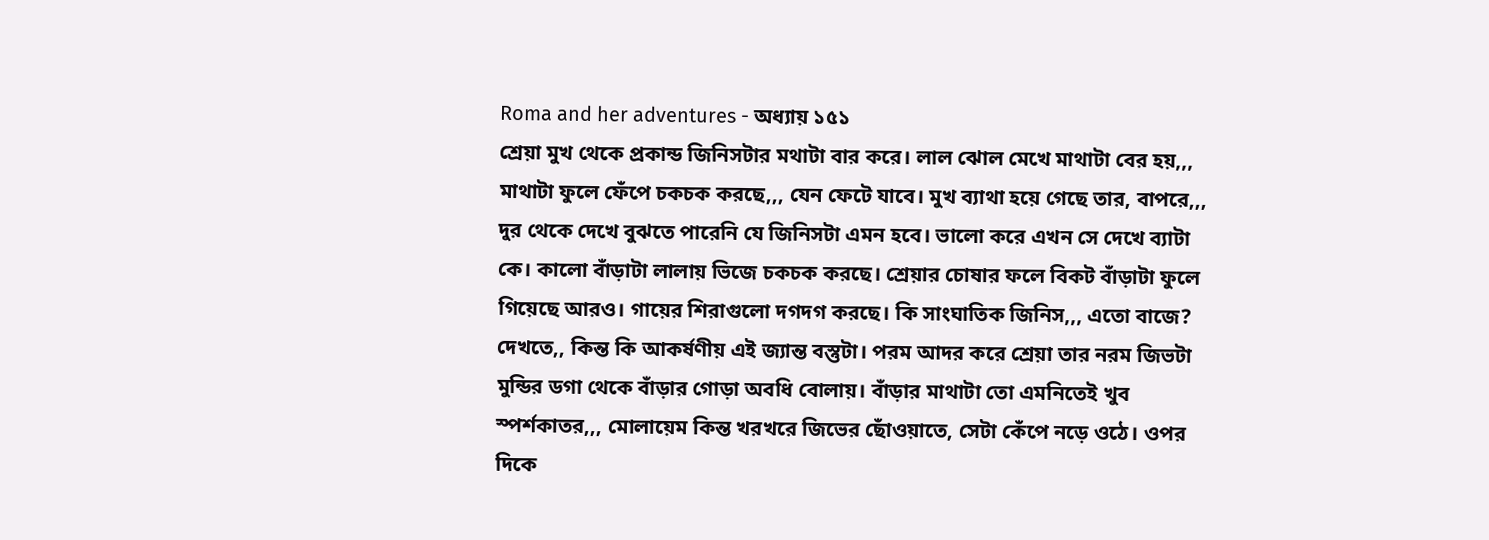Roma and her adventures - অধ্যায় ১৫১
শ্রেয়া মুখ থেকে প্রকান্ড জিনিসটার মথাটা বার করে। লাল ঝোল মেখে মাথাটা বের হয়,,, মাথাটা ফুলে ফেঁপে চকচক করছে,,, যেন ফেটে যাবে। মুখ ব্যাথা হয়ে গেছে তার, বাপরে,,, দুর থেকে দেখে বুঝতে পারেনি যে জিনিসটা এমন হবে। ভালো করে এখন সে দেখে ব্যাটা কে। কালো বাঁড়াটা লালায় ভিজে চকচক করছে। শ্রেয়ার চোষার ফলে বিকট বাঁড়াটা ফুলে গিয়েছে আরও। গায়ের শিরাগুলো দগদগ করছে। কি সাংঘাতিক জিনিস,,, এতো বাজে? দেখতে,, কিন্ত কি আকর্ষণীয় এই জ্যান্ত বস্তুটা। পরম আদর করে শ্রেয়া তার নরম জিভটা মুন্ডির ডগা থেকে বাঁড়ার গোড়া অবধি বোলায়। বাঁড়ার মাথাটা তো এমনিতেই খুব স্পর্শকাতর,,, মোলায়েম কিন্ত খরখরে জিভের ছোঁওয়াতে, সেটা কেঁপে নড়ে ওঠে। ওপর দিকে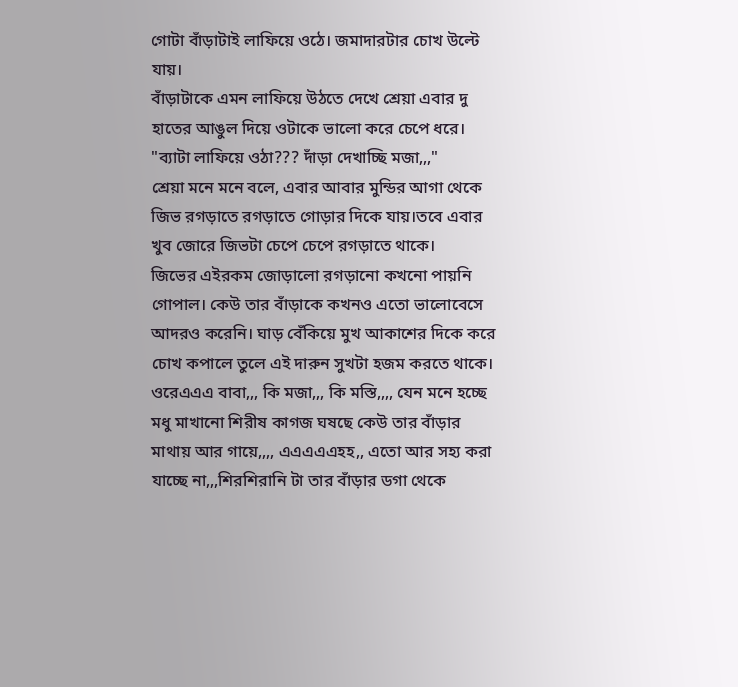গোটা বাঁড়াটাই লাফিয়ে ওঠে। জমাদারটার চোখ উল্টে যায়।
বাঁড়াটাকে এমন লাফিয়ে উঠতে দেখে শ্রেয়া এবার দু হাতের আঙুল দিয়ে ওটাকে ভালো করে চেপে ধরে।
"ব্যাটা লাফিয়ে ওঠা??? দাঁড়া দেখাচ্ছি মজা,,,"
শ্রেয়া মনে মনে বলে, এবার আবার মুন্ডির আগা থেকে জিভ রগড়াতে রগড়াতে গোড়ার দিকে যায়।তবে এবার খুব জোরে জিভটা চেপে চেপে রগড়াতে থাকে।
জিভের এইরকম জোড়ালো রগড়ানো কখনো পায়নি গোপাল। কেউ তার বাঁড়াকে কখনও এতো ভালোবেসে আদরও করেনি। ঘাড় বেঁকিয়ে মুখ আকাশের দিকে করে চোখ কপালে তুলে এই দারুন সুখটা হজম করতে থাকে। ওরেএএএ বাবা,,, কি মজা,,, কি মস্তি,,,, যেন মনে হচ্ছে মধু মাখানো শিরীষ কাগজ ঘষছে কেউ তার বাঁড়ার মাথায় আর গায়ে,,,, এএএএএহহ,, এতো আর সহ্য করা যাচ্ছে না,,,শিরশিরানি টা তার বাঁড়ার ডগা থেকে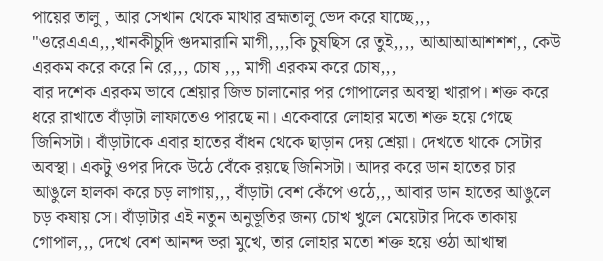পায়ের তালু , আর সেখান থেকে মাথার ব্রহ্মতালু ভেদ করে যাচ্ছে,,,
"ওরেএএএ,,,খানকীচুদি গুদমারানি মাগী,,,,কি চুষছিস রে তুই,,,, আআআআশশশ,, কেউ এরকম করে করে নি রে,,, চোষ ,,, মাগী এরকম করে চোষ,,,
বার দশেক এরকম ভাবে শ্রেয়ার জিভ চালানোর পর গোপালের অবস্থা খারাপ। শক্ত করে ধরে রাখাতে বাঁড়াটা লাফাতেও পারছে না। একেবারে লোহার মতো শক্ত হয়ে গেছে জিনিসটা। বাঁড়াটাকে এবার হাতের বাঁধন থেকে ছাড়ান দেয় শ্রেয়া। দেখতে থাকে সেটার অবস্থা। একটু ওপর দিকে উঠে বেঁকে রয়ছে জিনিসটা। আদর করে ডান হাতের চার আঙুলে হালকা করে চড় লাগায়,,, বাঁড়াটা বেশ কেঁপে ওঠে,,, আবার ডান হাতের আঙুলে চড় কষায় সে। বাঁড়াটার এই নতুন অনুভূতির জন্য চোখ খুলে মেয়েটার দিকে তাকায় গোপাল,,, দেখে বেশ আনন্দ ভরা মুখে, তার লোহার মতো শক্ত হয়ে ওঠা আখাম্বা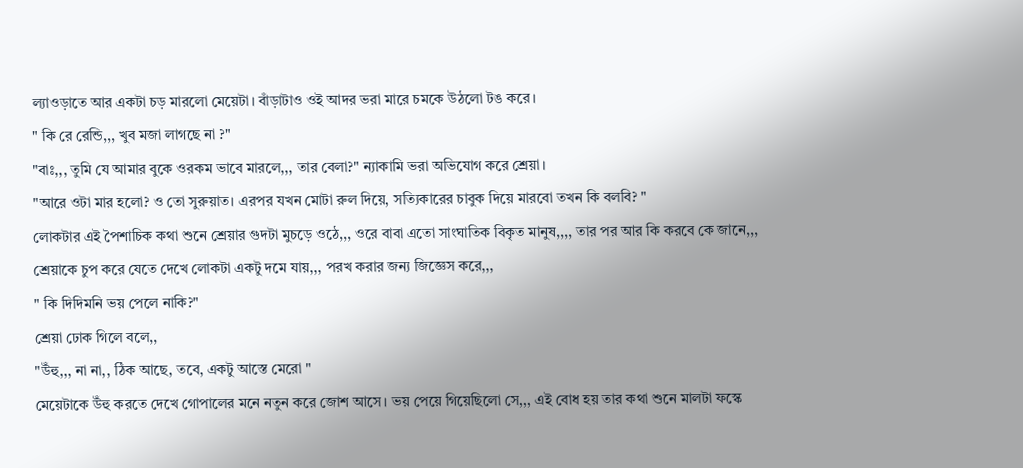ল্যাওড়াতে আর একটা চড় মারলো মেয়েটা। বাঁড়াটাও ওই আদর ভরা মারে চমকে উঠলো টঙ করে।
" কি রে রেন্ডি,,, খুব মজা লাগছে না ?"
"বাঃ,,, তুমি যে আমার বুকে ওরকম ভাবে মারলে,,, তার বেলা?" ন্যাকামি ভরা অভিযোগ করে শ্রেয়া।
"আরে ওটা মার হলো? ও তো সুরুয়াত। এরপর যখন মোটা রুল দিয়ে, সত্যিকারের চাবুক দিয়ে মারবো তখন কি বলবি? "
লোকটার এই পৈশাচিক কথা শুনে শ্রেয়ার গুদটা মুচড়ে ওঠে,,, ওরে বাবা এতো সাংঘাতিক বিকৃত মানুষ,,,, তার পর আর কি করবে কে জানে,,,
শ্রেয়াকে চুপ করে যেতে দেখে লোকটা একটু দমে যায়,,, পরখ করার জন্য জিজ্ঞেস করে,,,
" কি দিদিমনি ভয় পেলে নাকি?"
শ্রেয়া ঢোক গিলে বলে,,
"উঁহু,,, না না,, ঠিক আছে, তবে, একটু আস্তে মেরো "
মেয়েটাকে উঁহু করতে দেখে গোপালের মনে নতুন করে জোশ আসে। ভয় পেয়ে গিয়েছিলো সে,,, এই বোধ হয় তার কথা শুনে মালটা ফস্কে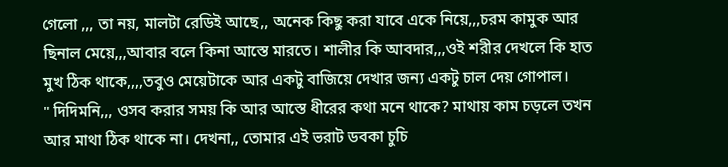গেলো ,,, তা নয়, মালটা রেডিই আছে,, অনেক কিছু করা যাবে একে নিয়ে,,,চরম কামুক আর ছিনাল মেয়ে,,,আবার বলে কিনা আস্তে মারতে। শালীর কি আবদার,,,ওই শরীর দেখলে কি হাত মুখ ঠিক থাকে,,,,তবুও মেয়েটাকে আর একটু বাজিয়ে দেখার জন্য একটু চাল দেয় গোপাল।
" দিদিমনি,,, ওসব করার সময় কি আর আস্তে ধীরের কথা মনে থাকে? মাথায় কাম চড়লে তখন আর মাথা ঠিক থাকে না। দেখনা,, তোমার এই ভরাট ডবকা চুচি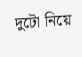দুটো নিয়ে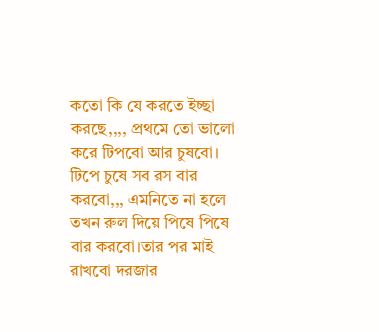কতো কি যে করতে ইচ্ছা করছে,,,, প্রথমে তো ভালো করে টিপবো আর চুষবো। টিপে চুষে সব রস বার করবো,,, এমনিতে না হলে তখন রুল দিয়ে পিষে পিষে বার করবো।তার পর মাই রাখবো দরজার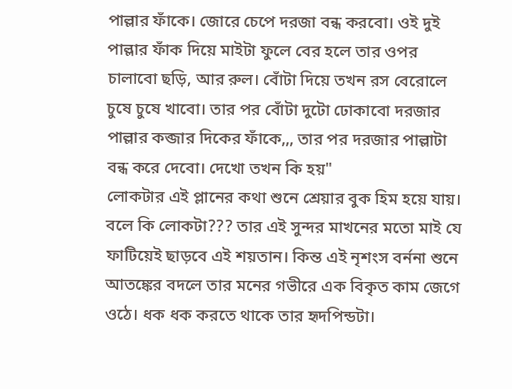পাল্লার ফাঁকে। জোরে চেপে দরজা বন্ধ করবো। ওই দুই পাল্লার ফাঁক দিয়ে মাইটা ফুলে বের হলে তার ওপর চালাবো ছড়ি, আর রুল। বোঁটা দিয়ে তখন রস বেরোলে চুষে চুষে খাবো। তার পর বোঁটা দুটো ঢোকাবো দরজার পাল্লার কব্জার দিকের ফাঁকে,,, তার পর দরজার পাল্লাটা বন্ধ করে দেবো। দেখো তখন কি হয়"
লোকটার এই প্লানের কথা শুনে শ্রেয়ার বুক হিম হয়ে যায়। বলে কি লোকটা??? তার এই সুন্দর মাখনের মতো মাই যে ফাটিয়েই ছাড়বে এই শয়তান। কিন্ত এই নৃশংস বর্ননা শুনে আতঙ্কের বদলে তার মনের গভীরে এক বিকৃত কাম জেগে ওঠে। ধক ধক করতে থাকে তার হৃদপিন্ডটা।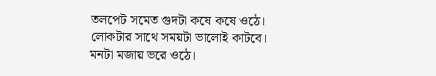তলপেট সমেত গুদটা কষে কষে ওঠে। লোকটার সাথে সময়টা ভালোই কাটবে। মনটা মজায় ভরে ওঠে।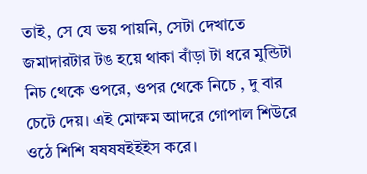তাই, সে যে ভয় পায়নি, সেটা দেখাতে জমাদারটার টঙ হয়ে থাকা বাঁড়া টা ধরে মুন্ডিটা নিচ থেকে ওপরে, ওপর থেকে নিচে , দু বার চেটে দেয়। এই মোক্ষম আদরে গোপাল শিউরে ওঠে শিশি ষষষষইইইস করে।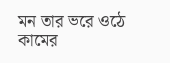মন তার ভরে ওঠে কামের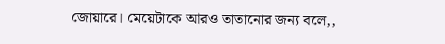জোয়ারে। মেয়েটাকে আরও তাতানোর জন্য বলে,,